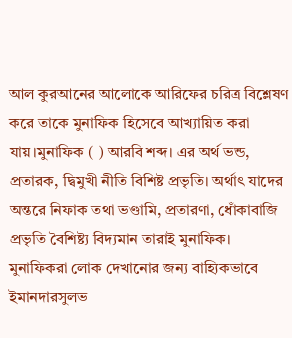আল কুরআনের আলোকে আরিফের চরিত্র বিশ্লেষণ করে তাকে মুনাফিক হিসেবে আখ্যায়িত করা যায়।মুনাফিক ( ) আরবি শব্দ। এর অর্থ ভন্ড, প্রতারক, দ্বিমুখী নীতি বিশিষ্ট প্রভৃতি। অর্থাৎ যাদের অন্তরে নিফাক তথা ভণ্ডামি, প্রতারণা, ধোঁকাবাজি প্রভৃতি বৈশিষ্ট্য বিদ্যমান তারাই মুনাফিক। মুনাফিকরা লোক দেখানোর জন্য বাহ্যিকভাবে ইমানদারসুলভ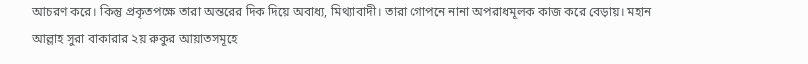আচরণ করে। কিন্তু প্রকৃতপক্ষে তারা অন্তরের দিক দিয়ে অবাধ্য, মিথ্যাবাদী। তারা গোপনে নানা অপরাধমূলক কাজ করে বেড়ায়। মহান আল্লাহ সুরা বাকারার ২য় রুকুর আয়াতসমূহে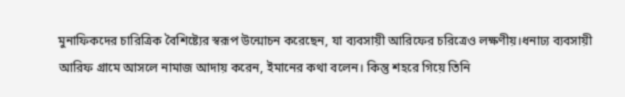মুনাফিকদের চারিত্রিক বৈশিষ্ট্যের স্বরূপ উন্মোচন করেছেন, যা ব্যবসায়ী আরিফের চরিত্রেও লক্ষণীয়।ধনাঢ্য ব্যবসায়ী আরিফ গ্রামে আসলে নামাজ আদায় করেন, ইমানের কথা বলেন। কিন্তু শহরে গিয়ে তিনি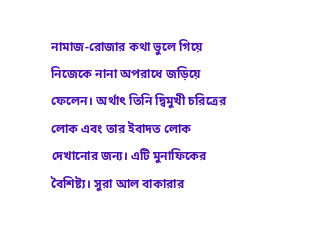নামাজ-রোজার কথা ভুলে গিয়ে নিজেকে নানা অপরাধে জড়িয়ে ফেলেন। অর্থাৎ তিনি দ্বিমুখী চরিত্রের লোক এবং তার ইবাদত লোক দেখানোর জন্য। এটি মুনাফিকের বৈশিষ্ট্য। সুরা আল বাকারার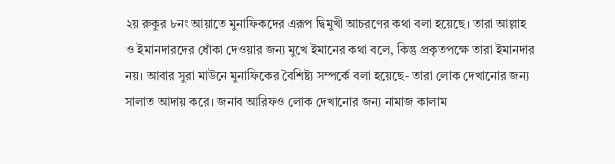২য় রুকুর ৮নং আয়াতে মুনাফিকদের এরূপ দ্বিমুখী আচরণের কথা বলা হয়েছে। তারা আল্লাহ ও ইমানদারদের ধোঁকা দেওয়ার জন্য মুখে ইমানের কথা বলে, কিন্তু প্রকৃতপক্ষে তারা ইমানদার নয়। আবার সুরা মাউনে মুনাফিকের বৈশিষ্ট্য সম্পর্কে বলা হয়েছে- তারা লোক দেখানোর জন্য সালাত আদায় করে। জনাব আরিফও লোক দেখানোর জন্য নামাজ কালাম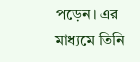পড়েন। এর মাধ্যমে তিনি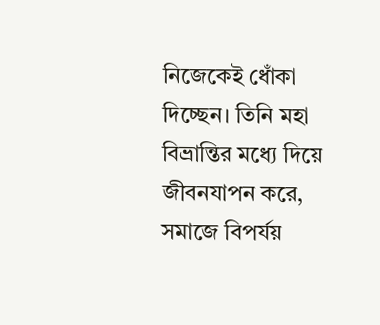নিজেকেই ধোঁকা দিচ্ছেন। তিনি মহা বিভ্রান্তির মধ্যে দিয়ে জীবনযাপন করে, সমাজে বিপর্যয়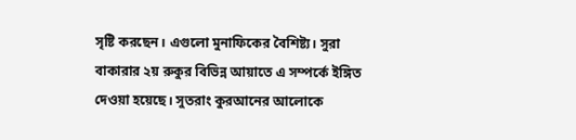সৃষ্টি করছেন। এগুলো মুনাফিকের বৈশিষ্ট্য। সুরা বাকারার ২য় রুকুর বিভিন্ন আয়াতে এ সম্পর্কে ইঙ্গিত দেওয়া হয়েছে। সুতরাং কুরআনের আলোকে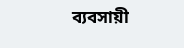ব্যবসায়ী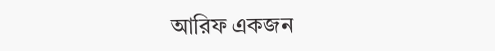আরিফ একজন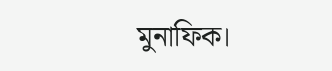মুনাফিক।